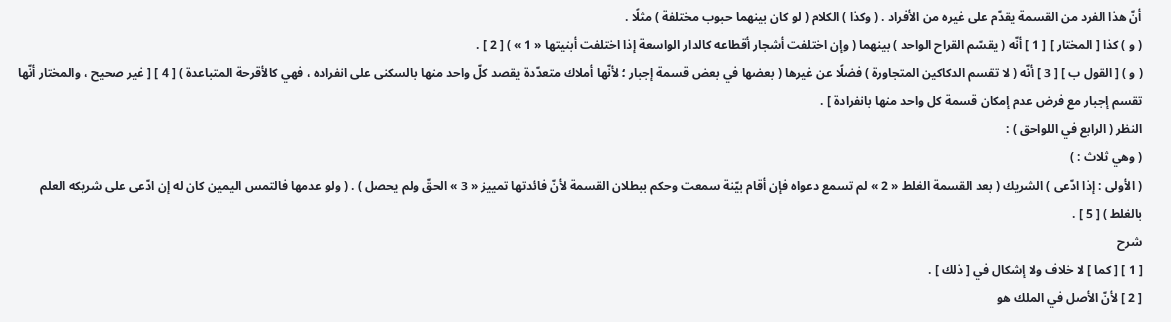أنّ هذا الفرد من القسمة يقدّم على غيره من الأفراد . ( وكذا ) الكلام ( لو كان بينهما حبوب مختلفة ) مثلًا .
( و ) كذا [ المختار ] [ 1 ] أنّه ( يقسّم القراح الواحد ) بينهما ( وإن اختلفت أشجار أقطاعه كالدار الواسعة إذا اختلفت أبنيتها « 1 » ) [ 2 ] .
( و ) [ القول ب ] [ 3 ] أنّه ( لا تقسم الدكاكين المتجاورة ) فضلًا عن غيرها ( بعضها في بعض قسمة إجبار ؛ لأنّها أملاك متعدّدة يقصد كلّ واحد منها بالسكنى على انفراده ، فهي كالأقرحة المتباعدة ) [ 4 ] [ غير صحيح ، والمختار أنّها تقسم إجبار مع فرض عدم إمكان قسمة كل واحد منها بانفرادة ] .
النظر ( الرابع في اللواحق ) :
( وهي ثلاث : )
( الأولى : إذا ادّعى ) الشريك ( بعد القسمة الغلط « 2 » لم تسمع دعواه فإن أقام بيّنة سمعت وحكم ببطلان القسمة لأنّ فائدتها تمييز « 3 » الحقّ ولم يحصل ) . ( ولو عدمها فالتمس اليمين كان له إن ادّعى على شريكه العلم بالغلط ) [ 5 ] .
شرح
[ 1 ] [ كما ] لا خلاف ولا إشكال في [ ذلك ] .
[ 2 ] لأنّ الأصل في الملك هو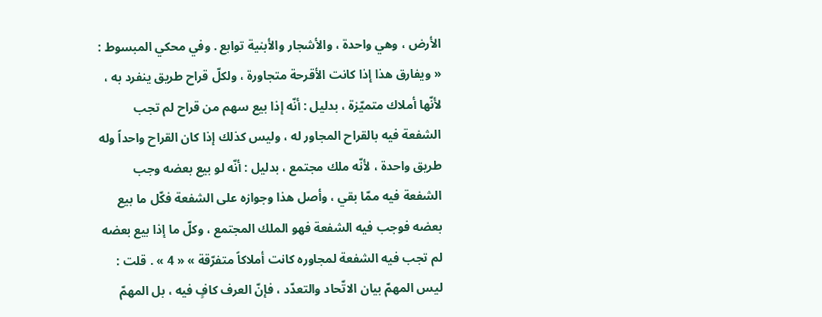الأرض ، وهي واحدة ، والأشجار والأبنية توابع . وفي محكي المبسوط :
« ويفارق هذا إذا كانت الأقرحة متجاورة ، ولكلّ قراح طريق ينفرد به ، لأنّها أملاك متميّزة ، بدليل : أنّه إذا بيع سهم من قراح لم تجب الشفعة فيه بالقراح المجاور له ، وليس كذلك إذا كان القراح واحداً وله طريق واحدة ، لأنّه ملك مجتمع ، بدليل : أنّه لو بيع بعضه وجب الشفعة فيه ممّا بقي ، وأصل هذا وجوازه على الشفعة فكّل ما بيع بعضه فوجب فيه الشفعة فهو الملك المجتمع ، وكلّ ما إذا بيع بعضه لم تجب فيه الشفعة لمجاوره كانت أملاكاً متفرّقة » « 4 » . قلت : ليس المهمّ بيان الاتّحاد والتعدّد ، فإنّ العرف كافٍ فيه ، بل المهمّ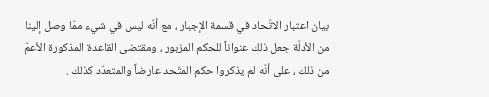بيان اعتبار الاتّحاد في قسمة الإجبار ، مع أنّه ليس في شيء ممّا وصل إلينا من الأدلّة جعل ذلك عنواناً للحكم المزبور ، ومقتضى القاعدة المذكورة الأعمّ من ذلك ، على أنّه لم يذكروا حكم المتّحد عارضاً والمتعدّد كذلك .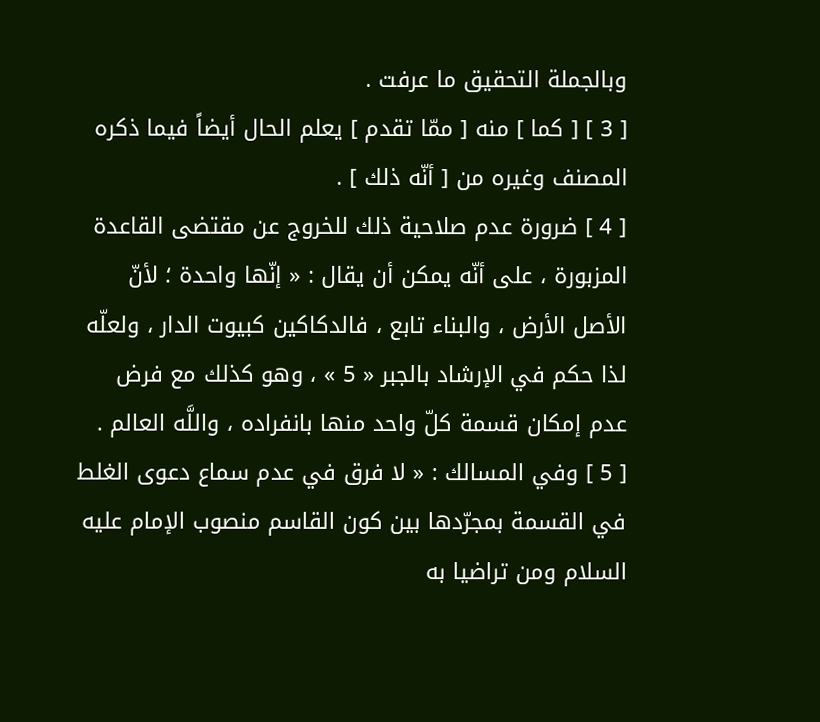وبالجملة التحقيق ما عرفت .
[ 3 ] [ كما ] منه [ ممّا تقدم ] يعلم الحال أيضاً فيما ذكره المصنف وغيره من [ أنّه ذلك ] .
[ 4 ] ضرورة عدم صلاحية ذلك للخروج عن مقتضى القاعدة المزبورة ، على أنّه يمكن أن يقال : « إنّها واحدة ؛ لأنّ الأصل الأرض ، والبناء تابع ، فالدكاكين كبيوت الدار ، ولعلّه لذا حكم في الإرشاد بالجبر « 5 » ، وهو كذلك مع فرض عدم إمكان قسمة كلّ واحد منها بانفراده ، واللَّه العالم .
[ 5 ] وفي المسالك : « لا فرق في عدم سماع دعوى الغلط في القسمة بمجرّدها بين كون القاسم منصوب الإمام عليه السلام ومن تراضيا به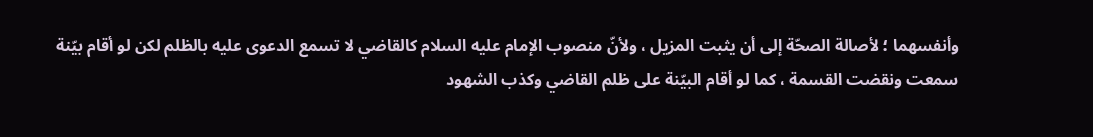وأنفسهما ؛ لأصالة الصحّة إلى أن يثبت المزيل ، ولأنّ منصوب الإمام عليه السلام كالقاضي لا تسمع الدعوى عليه بالظلم لكن لو أقام بيّنة سمعت ونقضت القسمة ، كما لو أقام البيّنة على ظلم القاضي وكذب الشهود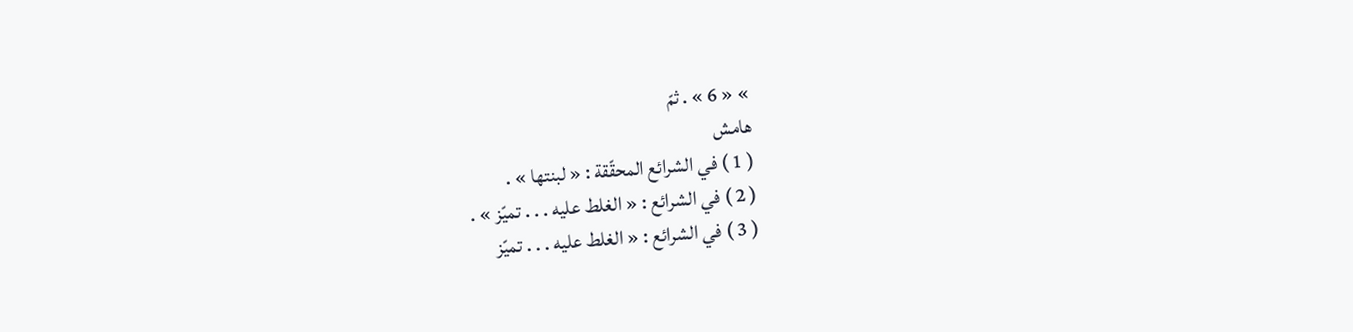» « 6 » . ثمّ
هامش
( 1 ) في الشرائع المحقّقة : « لبنتها » .
( 2 ) في الشرائع : « الغلط عليه . . . تميّز » .
( 3 ) في الشرائع : « الغلط عليه . . . تميّز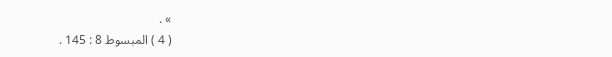» .
( 4 ) المبسوط 8 : 145 .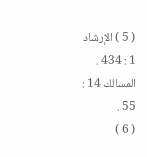( 5 ) الإرشاد 1 : 434 . المسالك 14 : 55 .
( 6 )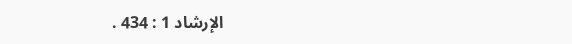الإرشاد 1 : 434 .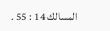المسالك 14 : 55 .